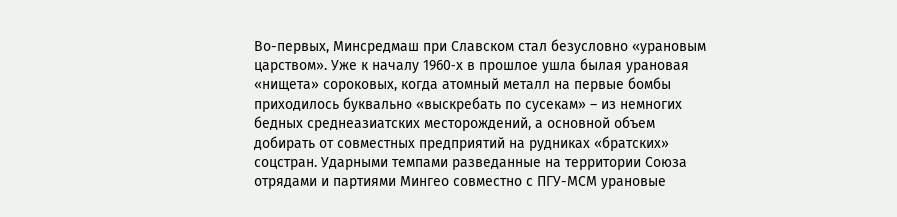Во-первых, Минсредмаш при Славском стал безусловно «урановым царством». Уже к началу 1960‐х в прошлое ушла былая урановая «нищета» сороковых, когда атомный металл на первые бомбы приходилось буквально «выскребать по сусекам» – из немногих бедных среднеазиатских месторождений, а основной объем добирать от совместных предприятий на рудниках «братских» соцстран. Ударными темпами разведанные на территории Союза отрядами и партиями Мингео совместно с ПГУ-МСМ урановые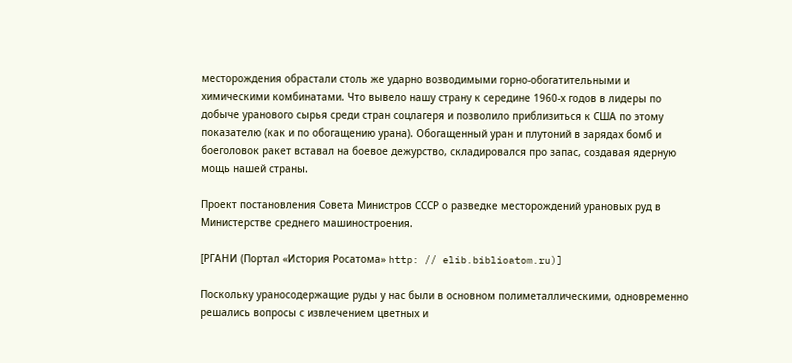месторождения обрастали столь же ударно возводимыми горно-обогатительными и химическими комбинатами. Что вывело нашу страну к середине 1960‐х годов в лидеры по добыче уранового сырья среди стран соцлагеря и позволило приблизиться к США по этому показателю (как и по обогащению урана). Обогащенный уран и плутоний в зарядах бомб и боеголовок ракет вставал на боевое дежурство, складировался про запас, создавая ядерную мощь нашей страны.

Проект постановления Совета Министров СССР о разведке месторождений урановых руд в Министерстве среднего машиностроения.

[РГАНИ (Портал «История Росатома» http: // elib.biblioatom.ru)]

Поскольку ураносодержащие руды у нас были в основном полиметаллическими, одновременно решались вопросы с извлечением цветных и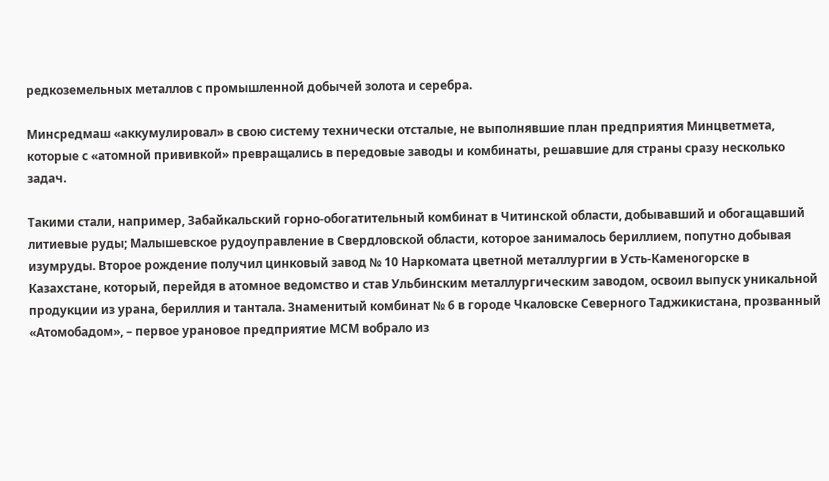редкоземельных металлов с промышленной добычей золота и серебра.

Минсредмаш «аккумулировал» в свою систему технически отсталые, не выполнявшие план предприятия Минцветмета, которые с «атомной прививкой» превращались в передовые заводы и комбинаты, решавшие для страны сразу несколько задач.

Такими стали, например, Забайкальский горно-обогатительный комбинат в Читинской области, добывавший и обогащавший литиевые руды; Малышевское рудоуправление в Свердловской области, которое занималось бериллием, попутно добывая изумруды. Второе рождение получил цинковый завод № 10 Наркомата цветной металлургии в Усть-Каменогорске в Казахстане, который, перейдя в атомное ведомство и став Ульбинским металлургическим заводом, освоил выпуск уникальной продукции из урана, бериллия и тантала. Знаменитый комбинат № 6 в городе Чкаловске Северного Таджикистана, прозванный «Атомобадом», – первое урановое предприятие МСМ вобрало из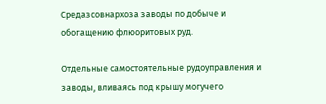Средазсовнархоза заводы по добыче и обогащению флюоритовых руд.

Отдельные самостоятельные рудоуправления и заводы, вливаясь под крышу могучего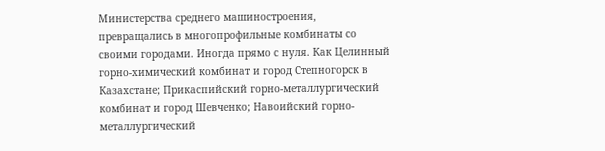Министерства среднего машиностроения, превращались в многопрофильные комбинаты со своими городами. Иногда прямо с нуля. Как Целинный горно-химический комбинат и город Степногорск в Казахстане; Прикаспийский горно-металлургический комбинат и город Шевченко; Навоийский горно-металлургический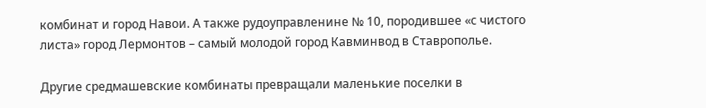комбинат и город Навои. А также рудоуправленине № 10, породившее «с чистого листа» город Лермонтов – самый молодой город Кавминвод в Ставрополье.

Другие средмашевские комбинаты превращали маленькие поселки в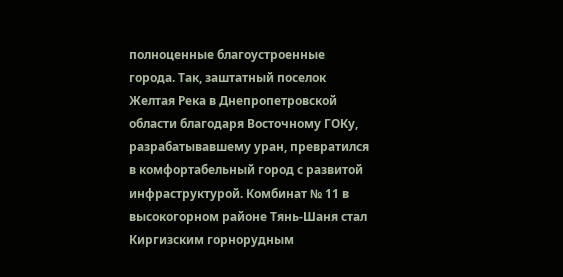полноценные благоустроенные города. Так, заштатный поселок Желтая Река в Днепропетровской области благодаря Восточному ГОКу, разрабатывавшему уран, превратился в комфортабельный город с развитой инфраструктурой. Комбинат № 11 в высокогорном районе Тянь-Шаня стал Киргизским горнорудным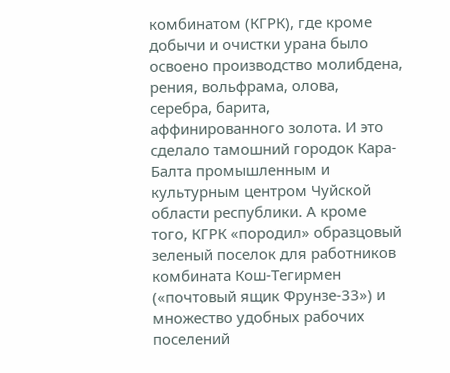комбинатом (КГРК), где кроме добычи и очистки урана было освоено производство молибдена, рения, вольфрама, олова, серебра, барита, аффинированного золота. И это сделало тамошний городок Кара-Балта промышленным и культурным центром Чуйской области республики. А кроме того, КГРК «породил» образцовый зеленый поселок для работников комбината Кош-Тегирмен («почтовый ящик Фрунзе-33») и множество удобных рабочих поселений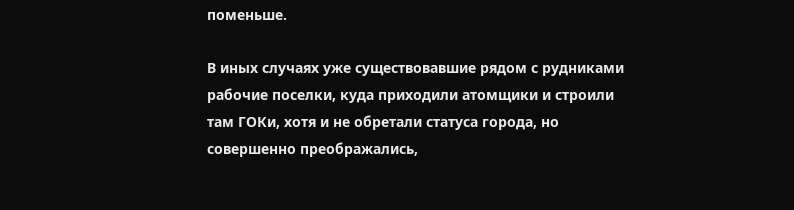поменьше.

В иных случаях уже существовавшие рядом с рудниками рабочие поселки, куда приходили атомщики и строили там ГОКи, хотя и не обретали статуса города, но совершенно преображались,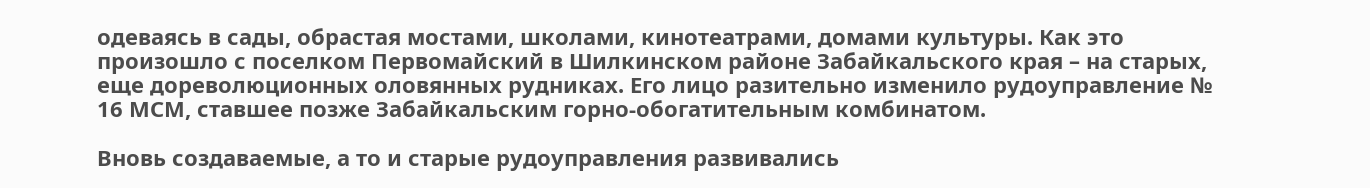одеваясь в сады, обрастая мостами, школами, кинотеатрами, домами культуры. Как это произошло с поселком Первомайский в Шилкинском районе Забайкальского края – на старых, еще дореволюционных оловянных рудниках. Его лицо разительно изменило рудоуправление № 16 МСМ, ставшее позже Забайкальским горно-обогатительным комбинатом.

Вновь создаваемые, а то и старые рудоуправления развивались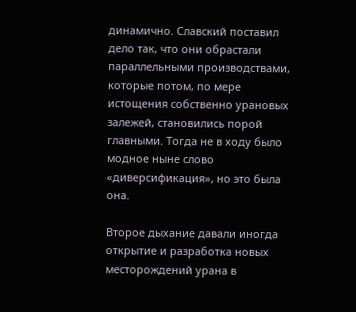динамично. Славский поставил дело так, что они обрастали параллельными производствами, которые потом, по мере истощения собственно урановых залежей, становились порой главными. Тогда не в ходу было модное ныне слово «диверсификация», но это была она.

Второе дыхание давали иногда открытие и разработка новых месторождений урана в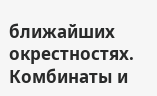ближайших окрестностях. Комбинаты и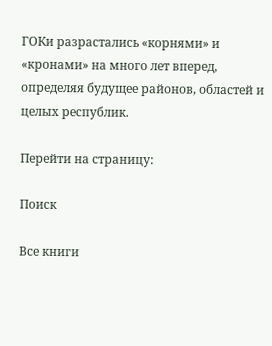ГОКи разрастались «корнями» и «кронами» на много лет вперед, определяя будущее районов, областей и целых республик.

Перейти на страницу:

Поиск

Все книги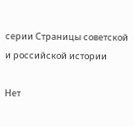серии Страницы советской и российской истории

Нет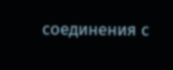соединения с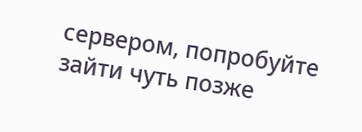сервером, попробуйте зайти чуть позже